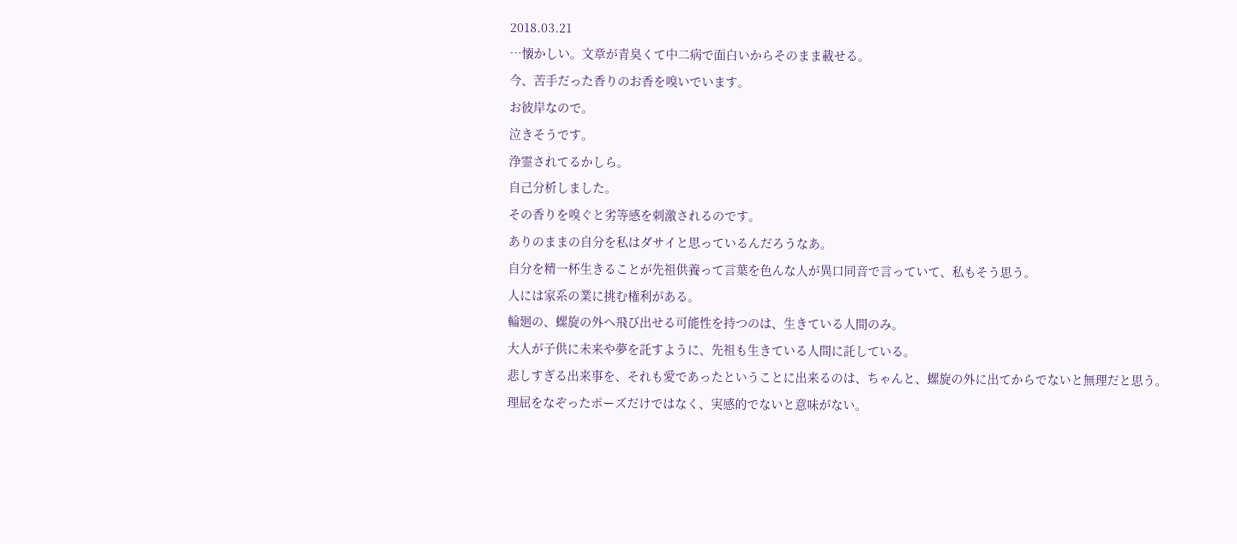2018.03.21
…懐かしい。文章が青臭くて中二病で面白いからそのまま載せる。
今、苦手だった香りのお香を嗅いでいます。
お彼岸なので。
泣きそうです。
浄霊されてるかしら。
自己分析しました。
その香りを嗅ぐと劣等感を刺激されるのです。
ありのままの自分を私はダサイと思っているんだろうなあ。
自分を精一杯生きることが先祖供養って言葉を色んな人が異口同音で言っていて、私もそう思う。
人には家系の業に挑む権利がある。
輪廻の、螺旋の外へ飛び出せる可能性を持つのは、生きている人間のみ。
大人が子供に未来や夢を託すように、先祖も生きている人間に託している。
悲しすぎる出来事を、それも愛であったということに出来るのは、ちゃんと、螺旋の外に出てからでないと無理だと思う。
理屈をなぞったポーズだけではなく、実感的でないと意味がない。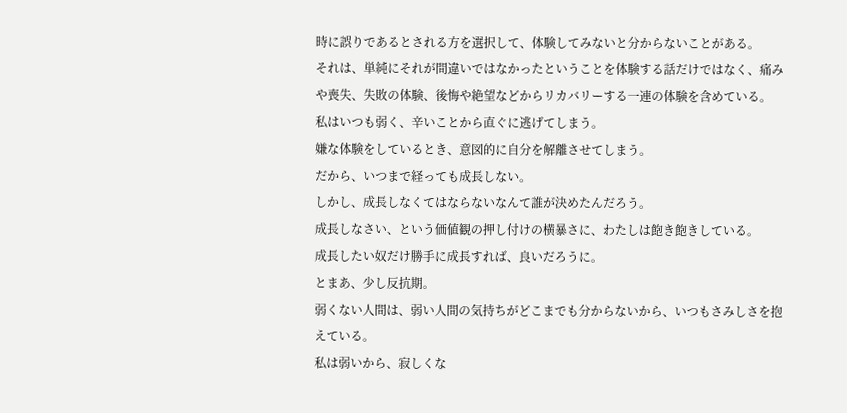時に誤りであるとされる方を選択して、体験してみないと分からないことがある。
それは、単純にそれが間違いではなかったということを体験する話だけではなく、痛みや喪失、失敗の体験、後悔や絶望などからリカバリーする一連の体験を含めている。
私はいつも弱く、辛いことから直ぐに逃げてしまう。
嫌な体験をしているとき、意図的に自分を解離させてしまう。
だから、いつまで経っても成長しない。
しかし、成長しなくてはならないなんて誰が決めたんだろう。
成長しなさい、という価値観の押し付けの横暴さに、わたしは飽き飽きしている。
成長したい奴だけ勝手に成長すれば、良いだろうに。
とまあ、少し反抗期。
弱くない人間は、弱い人間の気持ちがどこまでも分からないから、いつもさみしさを抱えている。
私は弱いから、寂しくな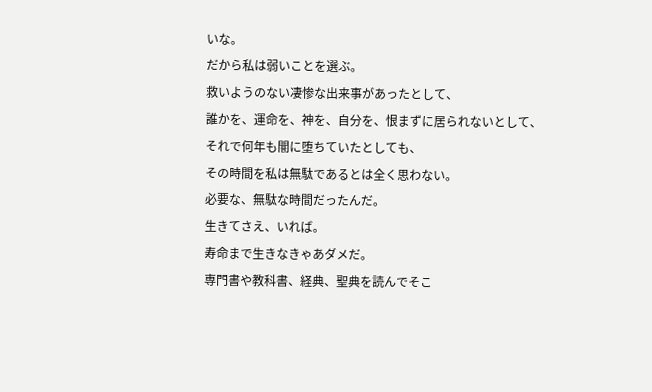いな。
だから私は弱いことを選ぶ。
救いようのない凄惨な出来事があったとして、
誰かを、運命を、神を、自分を、恨まずに居られないとして、
それで何年も闇に堕ちていたとしても、
その時間を私は無駄であるとは全く思わない。
必要な、無駄な時間だったんだ。
生きてさえ、いれば。
寿命まで生きなきゃあダメだ。
専門書や教科書、経典、聖典を読んでそこ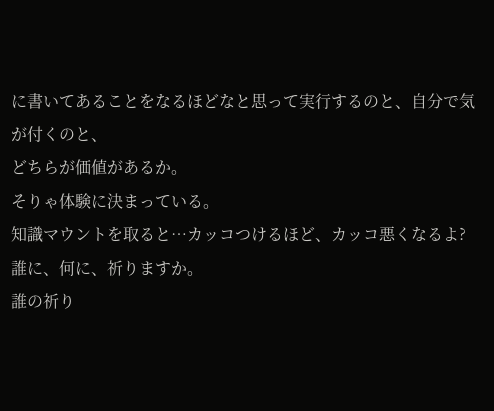に書いてあることをなるほどなと思って実行するのと、自分で気が付くのと、
どちらが価値があるか。
そりゃ体験に決まっている。
知識マウントを取ると…カッコつけるほど、カッコ悪くなるよ?
誰に、何に、祈りますか。
誰の祈り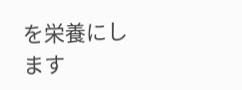を栄養にします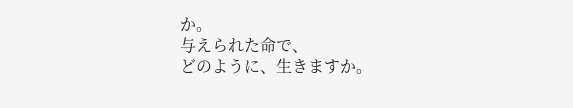か。
与えられた命で、
どのように、生きますか。